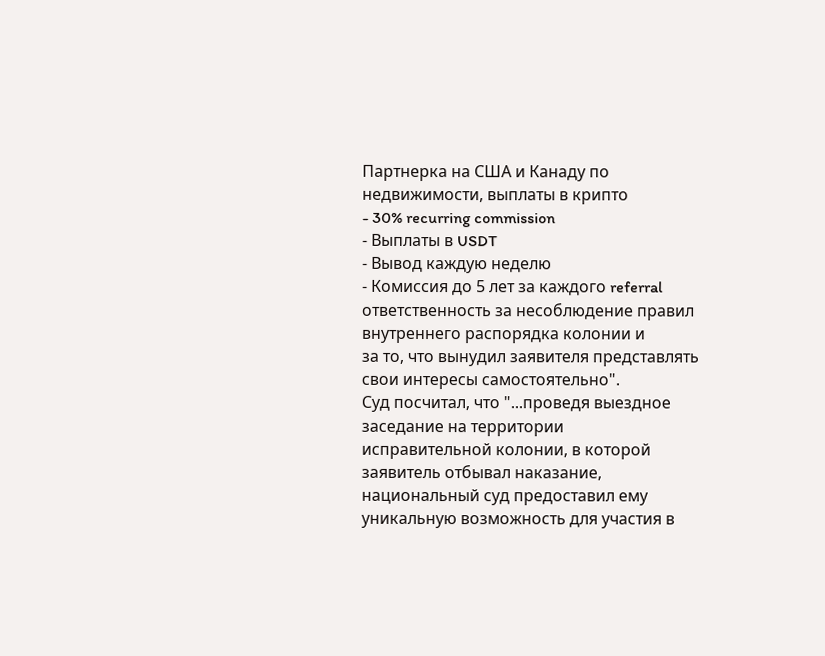Партнерка на США и Канаду по недвижимости, выплаты в крипто
- 30% recurring commission
- Выплаты в USDT
- Вывод каждую неделю
- Комиссия до 5 лет за каждого referral
ответственность за несоблюдение правил внутреннего распорядка колонии и
за то, что вынудил заявителя представлять свои интересы самостоятельно".
Суд посчитал, что "...проведя выездное заседание на территории
исправительной колонии, в которой заявитель отбывал наказание,
национальный суд предоставил ему уникальную возможность для участия в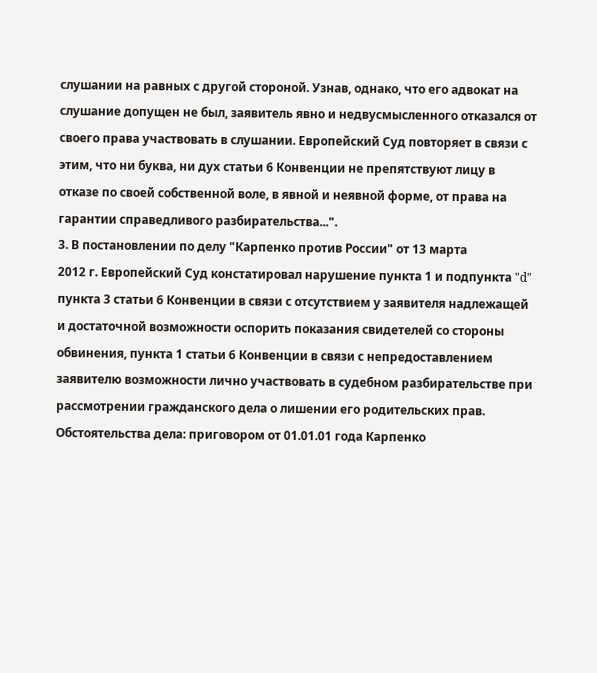слушании на равных с другой стороной. Узнав, однако, что его адвокат на
слушание допущен не был, заявитель явно и недвусмысленного отказался от
своего права участвовать в слушании. Европейский Суд повторяет в связи с
этим, что ни буква, ни дух статьи 6 Конвенции не препятствуют лицу в
отказе по своей собственной воле, в явной и неявной форме, от права на
гарантии справедливого разбирательства...".
3. В постановлении по делу "Карпенко против России" от 13 марта
2012 г. Европейский Суд констатировал нарушение пункта 1 и подпункта "d"
пункта 3 статьи 6 Конвенции в связи с отсутствием у заявителя надлежащей
и достаточной возможности оспорить показания свидетелей со стороны
обвинения, пункта 1 статьи 6 Конвенции в связи с непредоставлением
заявителю возможности лично участвовать в судебном разбирательстве при
рассмотрении гражданского дела о лишении его родительских прав.
Обстоятельства дела: приговором от 01.01.01 года Карпенко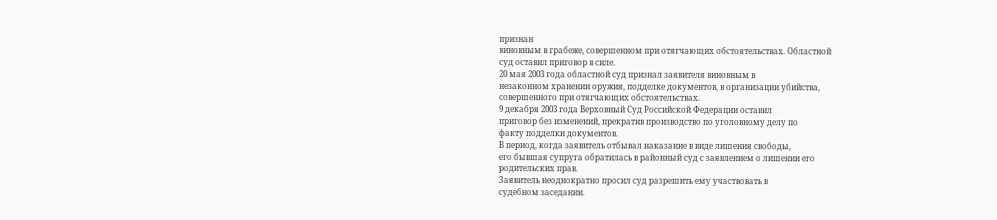признан
виновным в грабеже, совершенном при отягчающих обстоятельствах. Областной
суд оставил приговор в силе.
20 мая 2003 года областной суд признал заявителя виновным в
незаконном хранении оружия, подделке документов, в организации убийства,
совершенного при отягчающих обстоятельствах.
9 декабря 2003 года Верховный Суд Российской Федерации оставил
приговор без изменений, прекратив производство по уголовному делу по
факту подделки документов.
В период, когда заявитель отбывал наказание в виде лишения свободы,
его бывшая супруга обратилась в районный суд с заявлением о лишении его
родительских прав.
Заявитель неоднократно просил суд разрешить ему участвовать в
судебном заседании.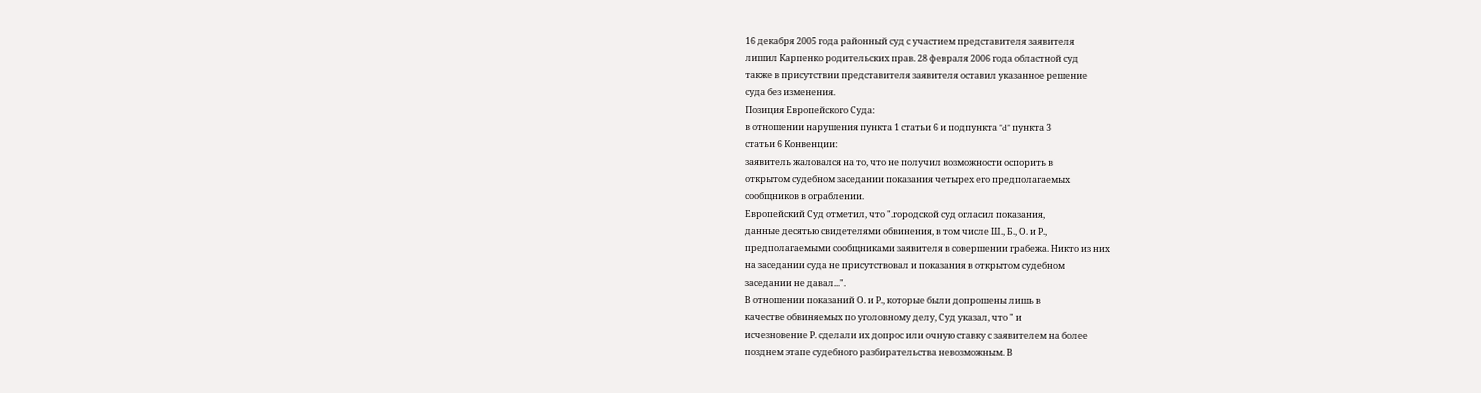16 декабря 2005 года районный суд с участием представителя заявителя
лишил Карпенко родительских прав. 28 февраля 2006 года областной суд
также в присутствии представителя заявителя оставил указанное решение
суда без изменения.
Позиция Европейского Суда:
в отношении нарушения пункта 1 статьи 6 и подпункта "d" пункта 3
статьи 6 Конвенции:
заявитель жаловался на то, что не получил возможности оспорить в
открытом судебном заседании показания четырех его предполагаемых
сообщников в ограблении.
Европейский Суд отметил, что ".городской суд огласил показания,
данные десятью свидетелями обвинения, в том числе Ш., Б., О. и Р.,
предполагаемыми сообщниками заявителя в совершении грабежа. Никто из них
на заседании суда не присутствовал и показания в открытом судебном
заседании не давал...".
В отношении показаний О. и Р., которые были допрошены лишь в
качестве обвиняемых по уголовному делу, Суд указал, что " и
исчезновение Р. сделали их допрос или очную ставку с заявителем на более
позднем этапе судебного разбирательства невозможным. В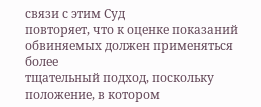связи с этим Суд
повторяет, что к оценке показаний обвиняемых должен применяться более
тщательный подход, поскольку положение, в котором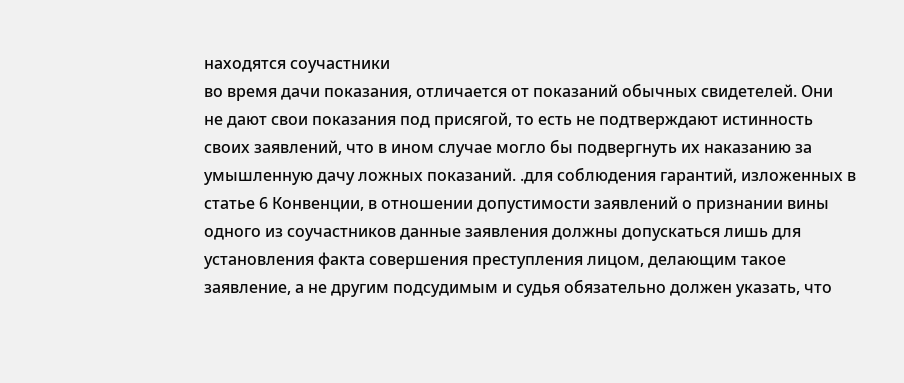находятся соучастники
во время дачи показания, отличается от показаний обычных свидетелей. Они
не дают свои показания под присягой, то есть не подтверждают истинность
своих заявлений, что в ином случае могло бы подвергнуть их наказанию за
умышленную дачу ложных показаний. .для соблюдения гарантий, изложенных в
статье 6 Конвенции, в отношении допустимости заявлений о признании вины
одного из соучастников данные заявления должны допускаться лишь для
установления факта совершения преступления лицом, делающим такое
заявление, а не другим подсудимым и судья обязательно должен указать, что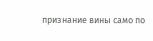признание вины само по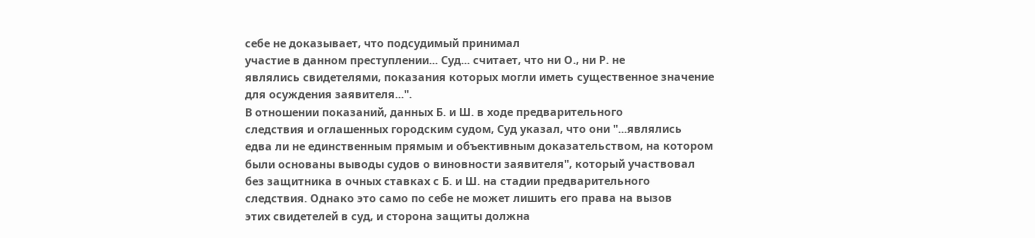себе не доказывает, что подсудимый принимал
участие в данном преступлении... Суд... считает, что ни О., ни Р. не
являлись свидетелями, показания которых могли иметь существенное значение
для осуждения заявителя...".
В отношении показаний, данных Б. и Ш. в ходе предварительного
следствия и оглашенных городским судом, Суд указал, что они "...являлись
едва ли не единственным прямым и объективным доказательством, на котором
были основаны выводы судов о виновности заявителя", который участвовал
без защитника в очных ставках с Б. и Ш. на стадии предварительного
следствия. Однако это само по себе не может лишить его права на вызов
этих свидетелей в суд, и сторона защиты должна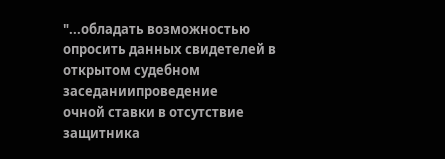"...обладать возможностью
опросить данных свидетелей в открытом судебном заседаниипроведение
очной ставки в отсутствие защитника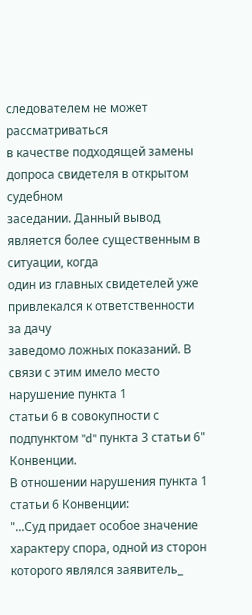следователем не может рассматриваться
в качестве подходящей замены допроса свидетеля в открытом судебном
заседании. Данный вывод является более существенным в ситуации, когда
один из главных свидетелей уже привлекался к ответственности за дачу
заведомо ложных показаний. В связи с этим имело место нарушение пункта 1
статьи 6 в совокупности с подпунктом "d" пункта 3 статьи 6" Конвенции.
В отношении нарушения пункта 1 статьи 6 Конвенции:
"...Суд придает особое значение характеру спора, одной из сторон
которого являлся заявитель_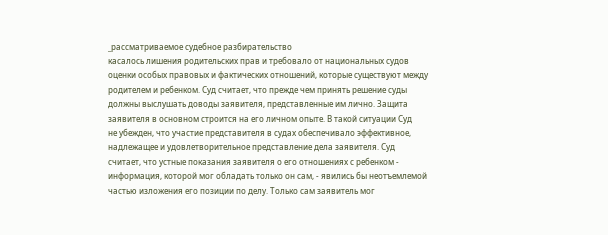_рассматриваемое судебное разбирательство
касалось лишения родительских прав и требовало от национальных судов
оценки особых правовых и фактических отношений, которые существуют между
родителем и ребенком. Суд считает, что прежде чем принять решение суды
должны выслушать доводы заявителя, представленные им лично. Защита
заявителя в основном строится на его личном опыте. В такой ситуации Суд
не убежден, что участие представителя в судах обеспечивало эффективное,
надлежащее и удовлетворительное представление дела заявителя. Суд
считает, что устные показания заявителя о его отношениях с ребенком -
информация, которой мог обладать только он сам, - явились бы неотъемлемой
частью изложения его позиции по делу. Только сам заявитель мог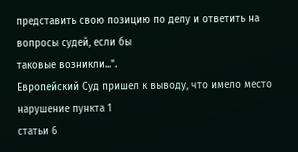представить свою позицию по делу и ответить на вопросы судей, если бы
таковые возникли...".
Европейский Суд пришел к выводу, что имело место нарушение пункта 1
статьи 6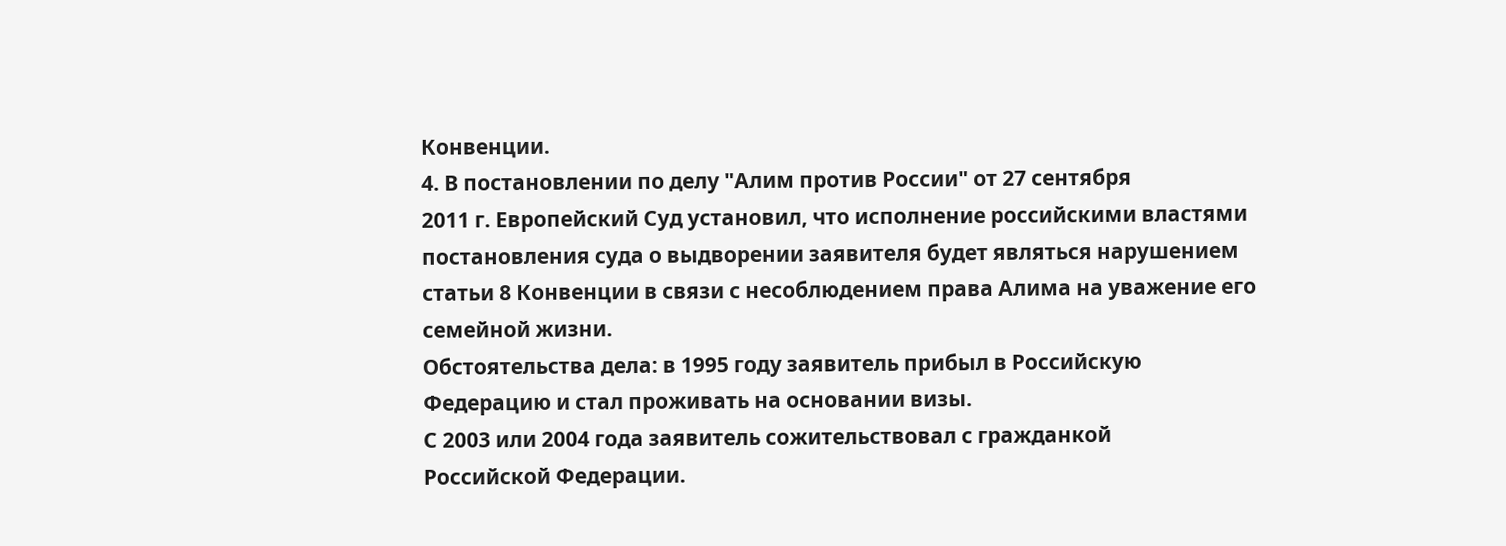Конвенции.
4. В постановлении по делу "Алим против России" от 27 сентября
2011 г. Европейский Суд установил, что исполнение российскими властями
постановления суда о выдворении заявителя будет являться нарушением
статьи 8 Конвенции в связи с несоблюдением права Алима на уважение его
семейной жизни.
Обстоятельства дела: в 1995 году заявитель прибыл в Российскую
Федерацию и стал проживать на основании визы.
С 2003 или 2004 года заявитель сожительствовал с гражданкой
Российской Федерации.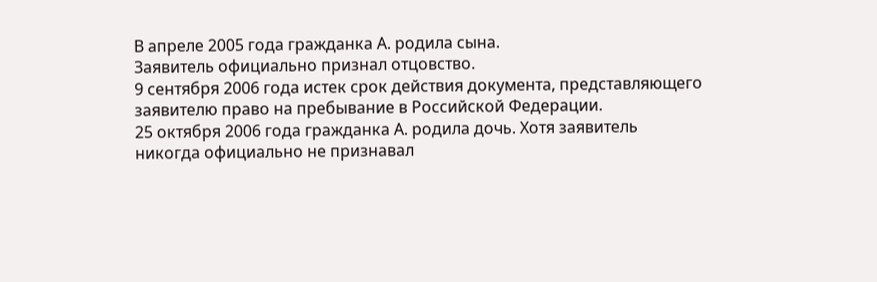В апреле 2005 года гражданка А. родила сына.
Заявитель официально признал отцовство.
9 сентября 2006 года истек срок действия документа, представляющего
заявителю право на пребывание в Российской Федерации.
25 октября 2006 года гражданка А. родила дочь. Хотя заявитель
никогда официально не признавал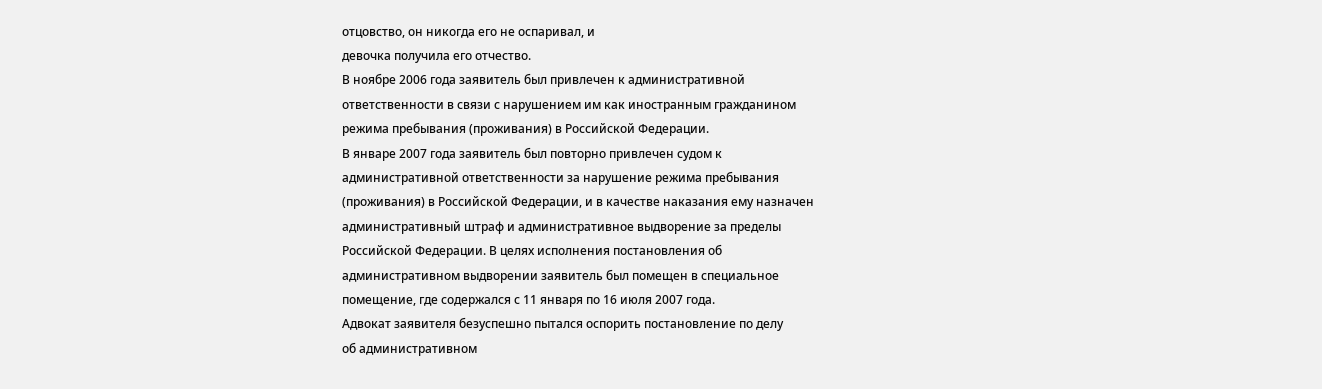отцовство, он никогда его не оспаривал, и
девочка получила его отчество.
В ноябре 2006 года заявитель был привлечен к административной
ответственности в связи с нарушением им как иностранным гражданином
режима пребывания (проживания) в Российской Федерации.
В январе 2007 года заявитель был повторно привлечен судом к
административной ответственности за нарушение режима пребывания
(проживания) в Российской Федерации, и в качестве наказания ему назначен
административный штраф и административное выдворение за пределы
Российской Федерации. В целях исполнения постановления об
административном выдворении заявитель был помещен в специальное
помещение, где содержался с 11 января по 16 июля 2007 года.
Адвокат заявителя безуспешно пытался оспорить постановление по делу
об административном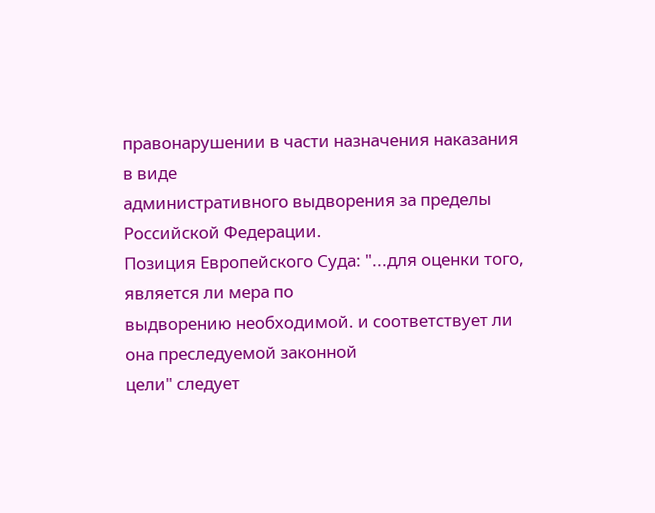правонарушении в части назначения наказания в виде
административного выдворения за пределы Российской Федерации.
Позиция Европейского Суда: "...для оценки того, является ли мера по
выдворению необходимой. и соответствует ли она преследуемой законной
цели" следует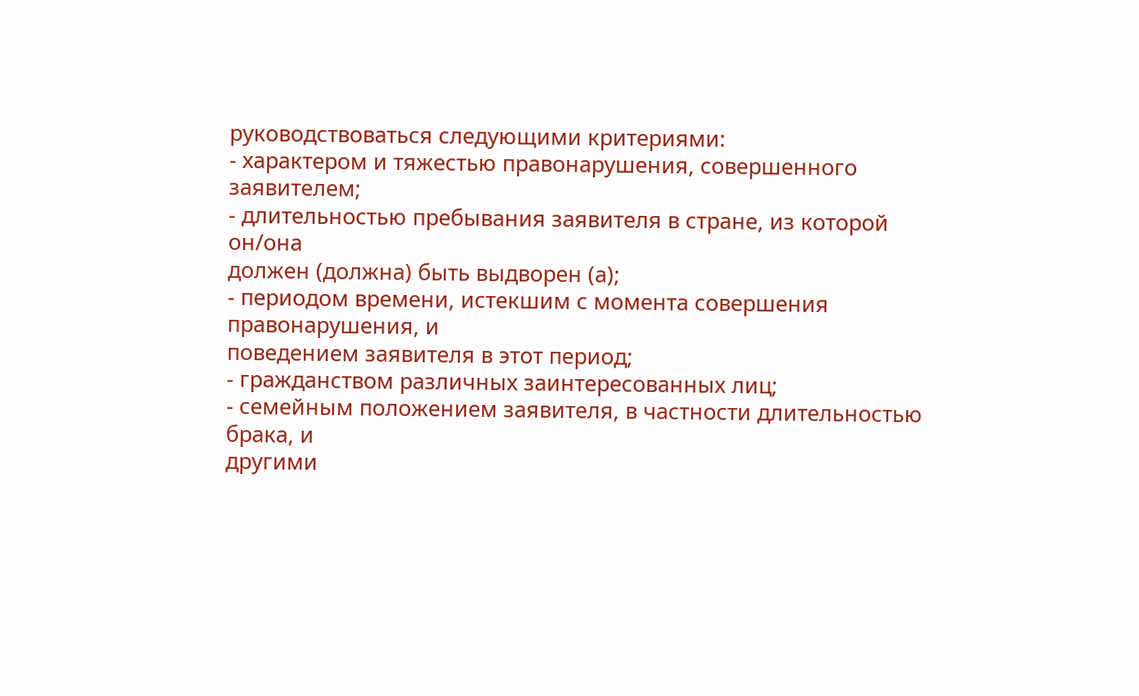руководствоваться следующими критериями:
- характером и тяжестью правонарушения, совершенного заявителем;
- длительностью пребывания заявителя в стране, из которой он/она
должен (должна) быть выдворен (а);
- периодом времени, истекшим с момента совершения правонарушения, и
поведением заявителя в этот период;
- гражданством различных заинтересованных лиц;
- семейным положением заявителя, в частности длительностью брака, и
другими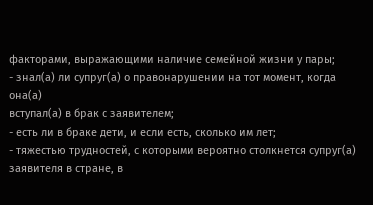факторами, выражающими наличие семейной жизни у пары;
- знал(а) ли супруг(а) о правонарушении на тот момент, когда она(а)
вступал(а) в брак с заявителем;
- есть ли в браке дети, и если есть, сколько им лет;
- тяжестью трудностей, с которыми вероятно столкнется супруг(а)
заявителя в стране, в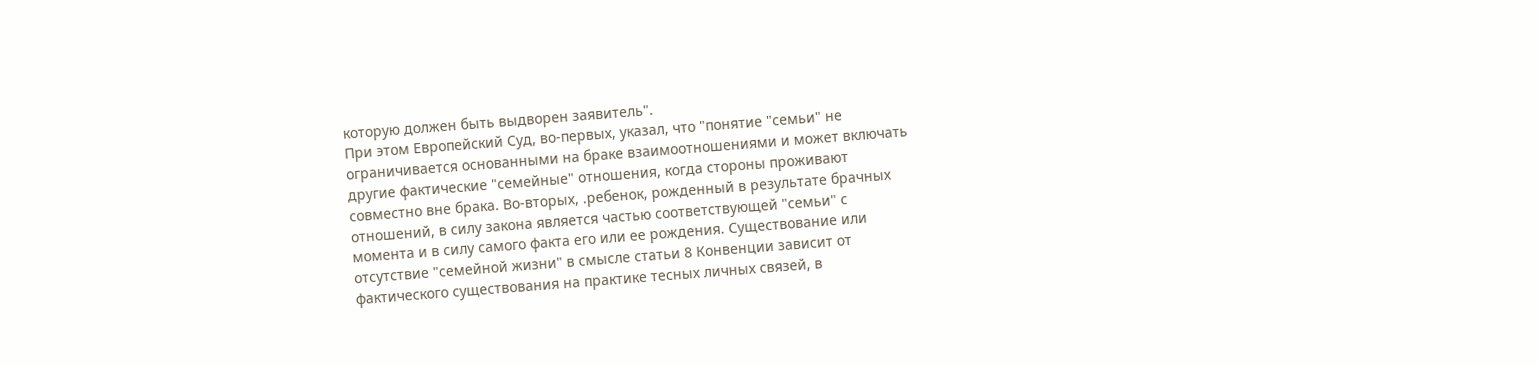которую должен быть выдворен заявитель".
При этом Европейский Суд, во-первых, указал, что "понятие "семьи" не
ограничивается основанными на браке взаимоотношениями и может включать
другие фактические "семейные" отношения, когда стороны проживают
совместно вне брака. Во-вторых, .ребенок, рожденный в результате брачных
отношений, в силу закона является частью соответствующей "семьи" с
момента и в силу самого факта его или ее рождения. Существование или
отсутствие "семейной жизни" в смысле статьи 8 Конвенции зависит от
фактического существования на практике тесных личных связей, в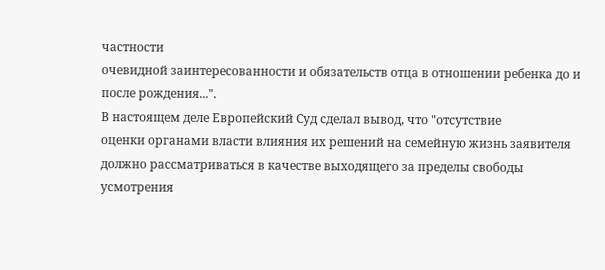частности
очевидной заинтересованности и обязательств отца в отношении ребенка до и
после рождения...".
В настоящем деле Европейский Суд сделал вывод, что "отсутствие
оценки органами власти влияния их решений на семейную жизнь заявителя
должно рассматриваться в качестве выходящего за пределы свободы
усмотрения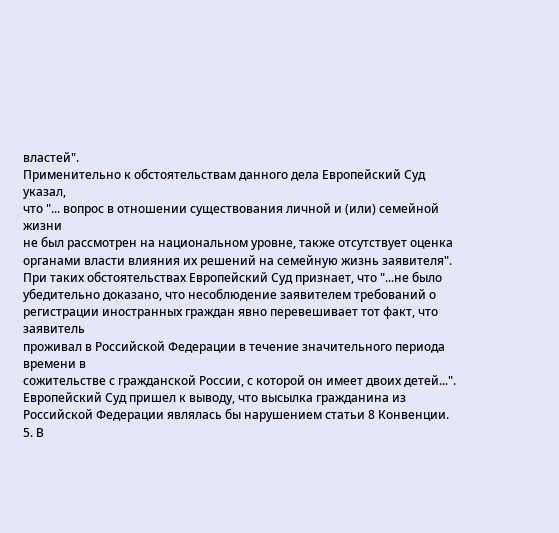властей".
Применительно к обстоятельствам данного дела Европейский Суд указал,
что "... вопрос в отношении существования личной и (или) семейной жизни
не был рассмотрен на национальном уровне, также отсутствует оценка
органами власти влияния их решений на семейную жизнь заявителя".
При таких обстоятельствах Европейский Суд признает, что "...не было
убедительно доказано, что несоблюдение заявителем требований о
регистрации иностранных граждан явно перевешивает тот факт, что заявитель
проживал в Российской Федерации в течение значительного периода времени в
сожительстве с гражданской России, с которой он имеет двоих детей...".
Европейский Суд пришел к выводу, что высылка гражданина из
Российской Федерации являлась бы нарушением статьи 8 Конвенции.
5. В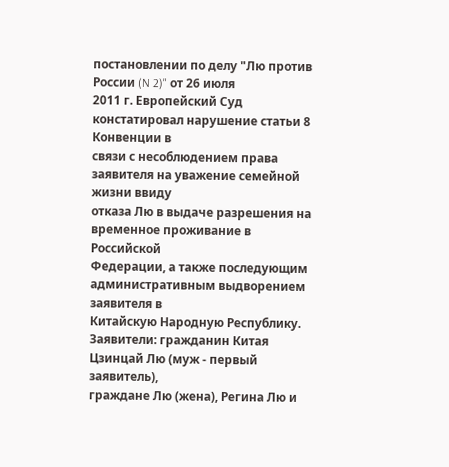постановлении по делу "Лю против России (N 2)" от 26 июля
2011 г. Европейский Суд констатировал нарушение статьи 8 Конвенции в
связи с несоблюдением права заявителя на уважение семейной жизни ввиду
отказа Лю в выдаче разрешения на временное проживание в Российской
Федерации, а также последующим административным выдворением заявителя в
Китайскую Народную Республику.
Заявители: гражданин Китая Цзинцай Лю (муж - первый заявитель),
граждане Лю (жена), Регина Лю и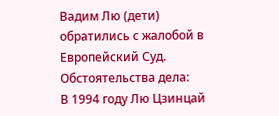Вадим Лю (дети)
обратились с жалобой в Европейский Суд.
Обстоятельства дела:
В 1994 году Лю Цзинцай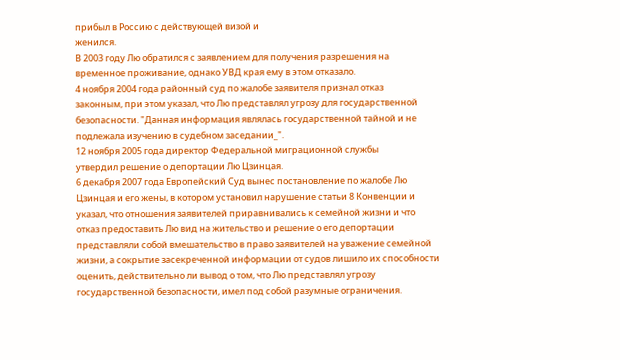прибыл в Россию с действующей визой и
женился.
В 2003 году Лю обратился с заявлением для получения разрешения на
временное проживание, однако УВД края ему в этом отказало.
4 ноября 2004 года районный суд по жалобе заявителя признал отказ
законным, при этом указал, что Лю представлял угрозу для государственной
безопасности. "Данная информация являлась государственной тайной и не
подлежала изучению в судебном заседании_".
12 ноября 2005 года директор Федеральной миграционной службы
утвердил решение о депортации Лю Цзинцая.
6 декабря 2007 года Европейский Суд вынес постановление по жалобе Лю
Цзинцая и его жены, в котором установил нарушение статьи 8 Конвенции и
указал, что отношения заявителей приравнивались к семейной жизни и что
отказ предоставить Лю вид на жительство и решение о его депортации
представляли собой вмешательство в право заявителей на уважение семейной
жизни, а сокрытие засекреченной информации от судов лишило их способности
оценить, действительно ли вывод о том, что Лю представлял угрозу
государственной безопасности, имел под собой разумные ограничения.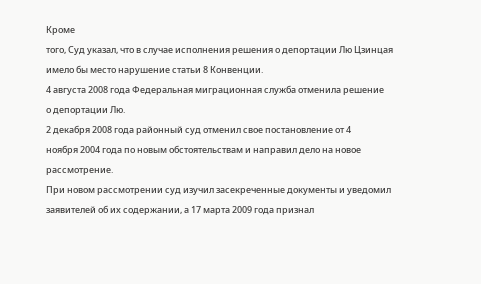Кроме
того, Суд указал, что в случае исполнения решения о депортации Лю Цзинцая
имело бы место нарушение статьи 8 Конвенции.
4 августа 2008 года Федеральная миграционная служба отменила решение
о депортации Лю.
2 декабря 2008 года районный суд отменил свое постановление от 4
ноября 2004 года по новым обстоятельствам и направил дело на новое
рассмотрение.
При новом рассмотрении суд изучил засекреченные документы и уведомил
заявителей об их содержании, а 17 марта 2009 года признал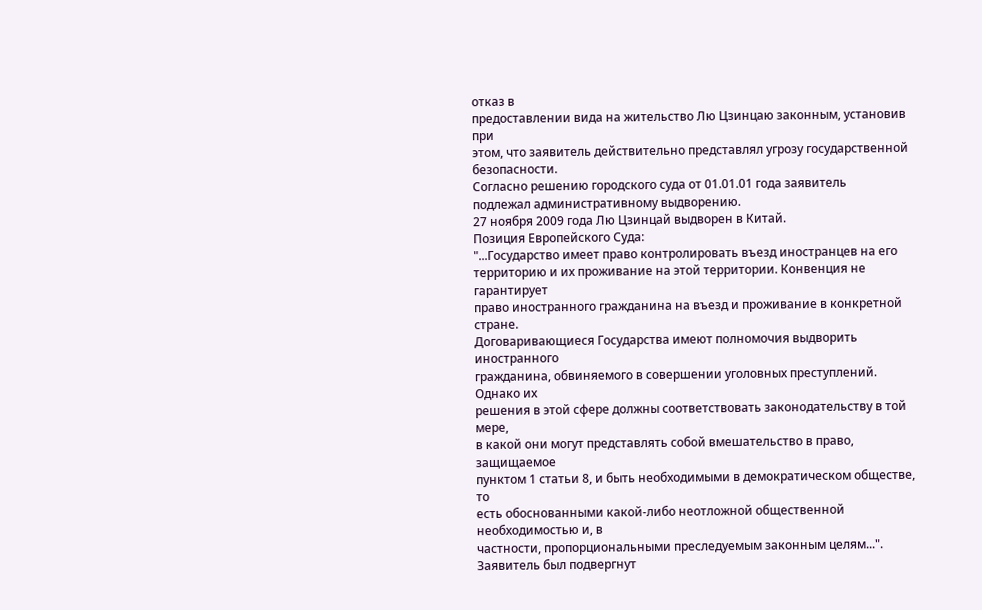отказ в
предоставлении вида на жительство Лю Цзинцаю законным, установив при
этом, что заявитель действительно представлял угрозу государственной
безопасности.
Согласно решению городского суда от 01.01.01 года заявитель
подлежал административному выдворению.
27 ноября 2009 года Лю Цзинцай выдворен в Китай.
Позиция Европейского Суда:
"...Государство имеет право контролировать въезд иностранцев на его
территорию и их проживание на этой территории. Конвенция не гарантирует
право иностранного гражданина на въезд и проживание в конкретной стране.
Договаривающиеся Государства имеют полномочия выдворить иностранного
гражданина, обвиняемого в совершении уголовных преступлений. Однако их
решения в этой сфере должны соответствовать законодательству в той мере,
в какой они могут представлять собой вмешательство в право, защищаемое
пунктом 1 статьи 8, и быть необходимыми в демократическом обществе, то
есть обоснованными какой-либо неотложной общественной необходимостью и, в
частности, пропорциональными преследуемым законным целям...".
Заявитель был подвергнут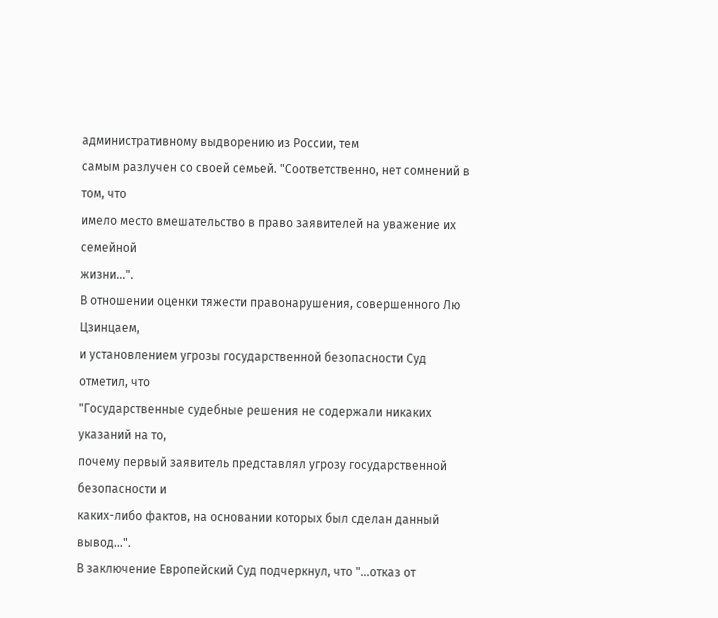административному выдворению из России, тем
самым разлучен со своей семьей. "Соответственно, нет сомнений в том, что
имело место вмешательство в право заявителей на уважение их семейной
жизни...".
В отношении оценки тяжести правонарушения, совершенного Лю Цзинцаем,
и установлением угрозы государственной безопасности Суд отметил, что
"Государственные судебные решения не содержали никаких указаний на то,
почему первый заявитель представлял угрозу государственной безопасности и
каких-либо фактов, на основании которых был сделан данный вывод...".
В заключение Европейский Суд подчеркнул, что "...отказ от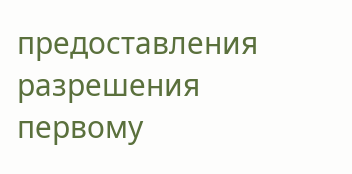предоставления разрешения первому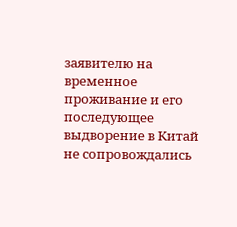заявителю на временное проживание и его
последующее выдворение в Китай не сопровождались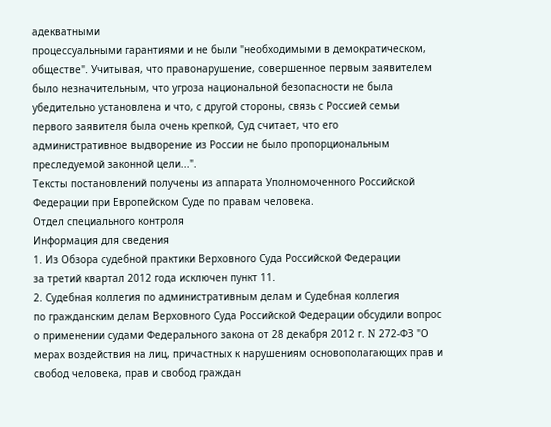адекватными
процессуальными гарантиями и не были "необходимыми в демократическом,
обществе". Учитывая, что правонарушение, совершенное первым заявителем
было незначительным, что угроза национальной безопасности не была
убедительно установлена и что, с другой стороны, связь с Россией семьи
первого заявителя была очень крепкой, Суд считает, что его
административное выдворение из России не было пропорциональным
преследуемой законной цели...".
Тексты постановлений получены из аппарата Уполномоченного Российской
Федерации при Европейском Суде по правам человека.
Отдел специального контроля
Информация для сведения
1. Из Обзора судебной практики Верховного Суда Российской Федерации
за третий квартал 2012 года исключен пункт 11.
2. Судебная коллегия по административным делам и Судебная коллегия
по гражданским делам Верховного Суда Российской Федерации обсудили вопрос
о применении судами Федерального закона от 28 декабря 2012 г. N 272-ФЗ "О
мерах воздействия на лиц, причастных к нарушениям основополагающих прав и
свобод человека, прав и свобод граждан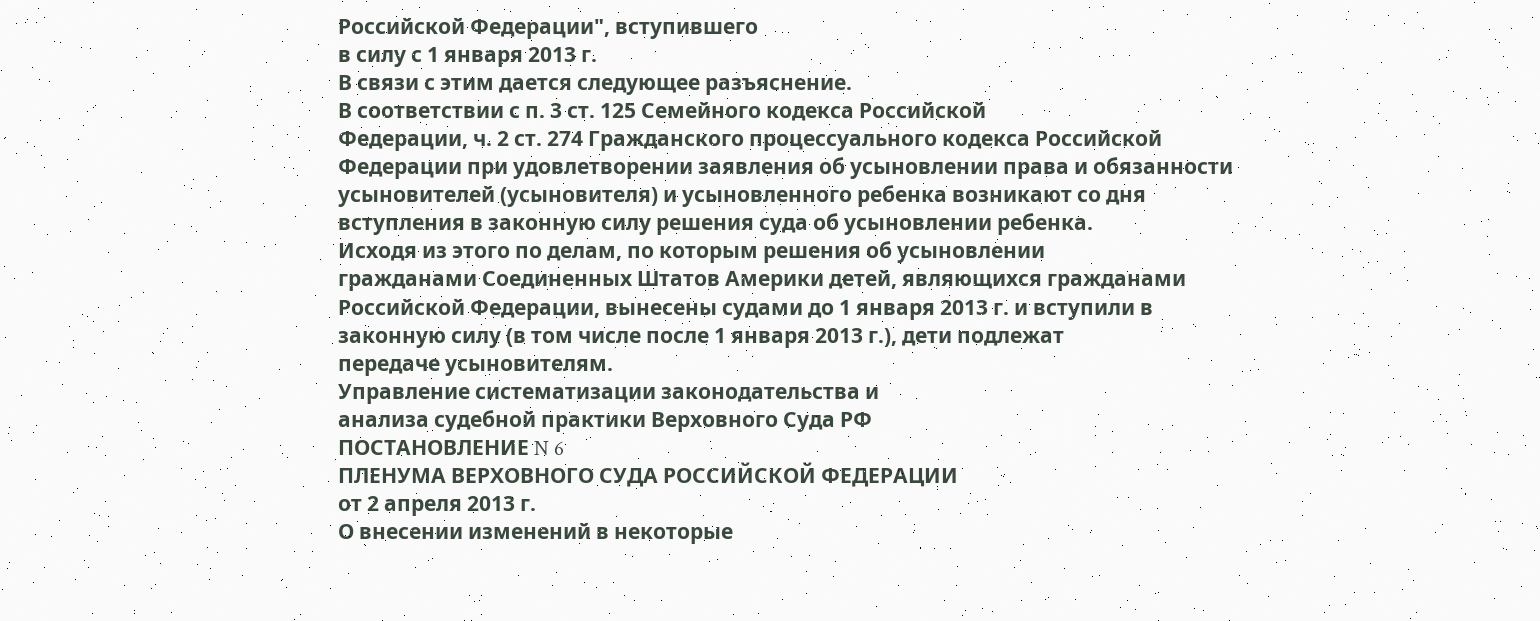Российской Федерации", вступившего
в силу с 1 января 2013 г.
В связи с этим дается следующее разъяснение.
В соответствии с п. 3 ст. 125 Семейного кодекса Российской
Федерации, ч. 2 ст. 274 Гражданского процессуального кодекса Российской
Федерации при удовлетворении заявления об усыновлении права и обязанности
усыновителей (усыновителя) и усыновленного ребенка возникают со дня
вступления в законную силу решения суда об усыновлении ребенка.
Исходя из этого по делам, по которым решения об усыновлении
гражданами Соединенных Штатов Америки детей, являющихся гражданами
Российской Федерации, вынесены судами до 1 января 2013 г. и вступили в
законную силу (в том числе после 1 января 2013 г.), дети подлежат
передаче усыновителям.
Управление систематизации законодательства и
анализа судебной практики Верховного Суда РФ
ПОСТАНОВЛЕНИЕ N 6
ПЛЕНУМА ВЕРХОВНОГО СУДА РОССИЙСКОЙ ФЕДЕРАЦИИ
от 2 апреля 2013 г.
О внесении изменений в некоторые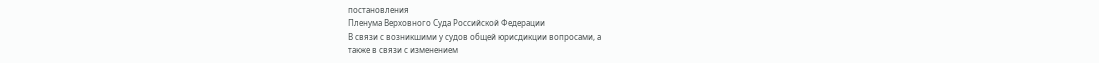постановления
Пленума Верховного Суда Российской Федерации
В связи с возникшими у судов общей юрисдикции вопросами, а
также в связи с изменением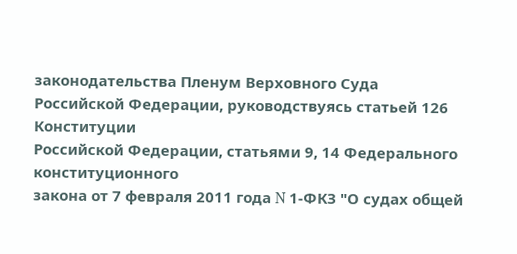законодательства Пленум Верховного Суда
Российской Федерации, руководствуясь статьей 126 Конституции
Российской Федерации, статьями 9, 14 Федерального конституционного
закона от 7 февраля 2011 года N 1-ФКЗ "О судах общей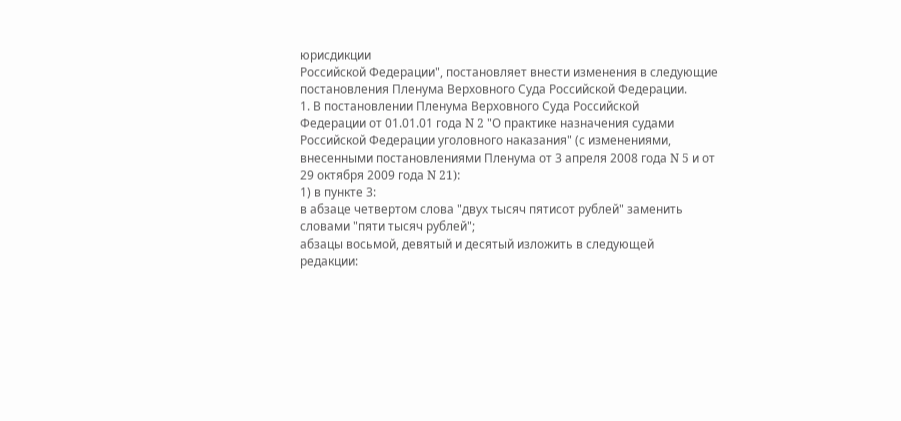юрисдикции
Российской Федерации", постановляет внести изменения в следующие
постановления Пленума Верховного Суда Российской Федерации.
1. В постановлении Пленума Верховного Суда Российской
Федерации от 01.01.01 года N 2 "О практике назначения судами
Российской Федерации уголовного наказания" (с изменениями,
внесенными постановлениями Пленума от 3 апреля 2008 года N 5 и от
29 октября 2009 года N 21):
1) в пункте 3:
в абзаце четвертом слова "двух тысяч пятисот рублей" заменить
словами "пяти тысяч рублей";
абзацы восьмой, девятый и десятый изложить в следующей
редакции: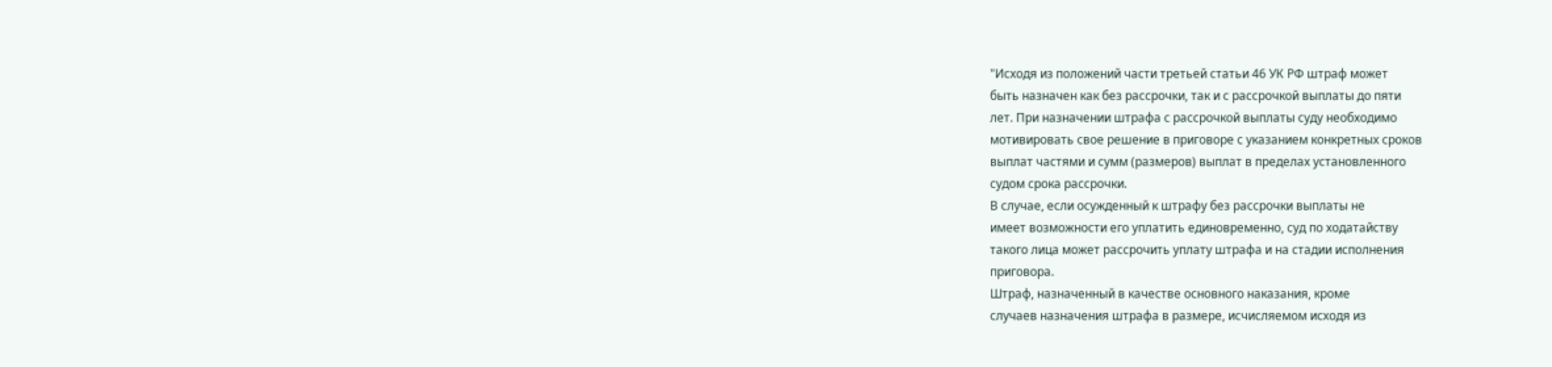"Исходя из положений части третьей статьи 46 УК РФ штраф может
быть назначен как без рассрочки, так и с рассрочкой выплаты до пяти
лет. При назначении штрафа с рассрочкой выплаты суду необходимо
мотивировать свое решение в приговоре с указанием конкретных сроков
выплат частями и сумм (размеров) выплат в пределах установленного
судом срока рассрочки.
В случае, если осужденный к штрафу без рассрочки выплаты не
имеет возможности его уплатить единовременно, суд по ходатайству
такого лица может рассрочить уплату штрафа и на стадии исполнения
приговора.
Штраф, назначенный в качестве основного наказания, кроме
случаев назначения штрафа в размере, исчисляемом исходя из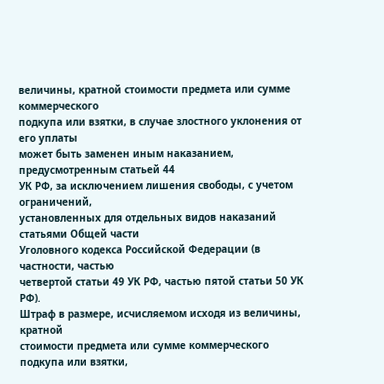величины, кратной стоимости предмета или сумме коммерческого
подкупа или взятки, в случае злостного уклонения от его уплаты
может быть заменен иным наказанием, предусмотренным статьей 44
УК РФ, за исключением лишения свободы, с учетом ограничений,
установленных для отдельных видов наказаний статьями Общей части
Уголовного кодекса Российской Федерации (в частности, частью
четвертой статьи 49 УК РФ, частью пятой статьи 50 УК РФ).
Штраф в размере, исчисляемом исходя из величины, кратной
стоимости предмета или сумме коммерческого подкупа или взятки,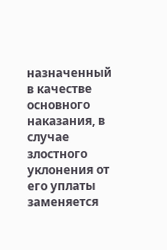назначенный в качестве основного наказания, в случае злостного
уклонения от его уплаты заменяется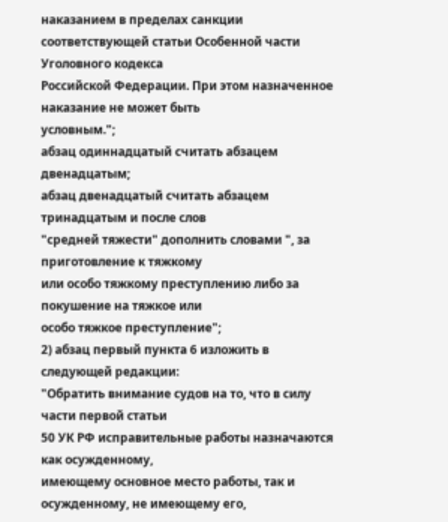наказанием в пределах санкции
соответствующей статьи Особенной части Уголовного кодекса
Российской Федерации. При этом назначенное наказание не может быть
условным.";
абзац одиннадцатый считать абзацем двенадцатым;
абзац двенадцатый считать абзацем тринадцатым и после слов
"средней тяжести" дополнить словами ", за приготовление к тяжкому
или особо тяжкому преступлению либо за покушение на тяжкое или
особо тяжкое преступление";
2) абзац первый пункта 6 изложить в следующей редакции:
"Обратить внимание судов на то, что в силу части первой статьи
50 УК РФ исправительные работы назначаются как осужденному,
имеющему основное место работы, так и осужденному, не имеющему его,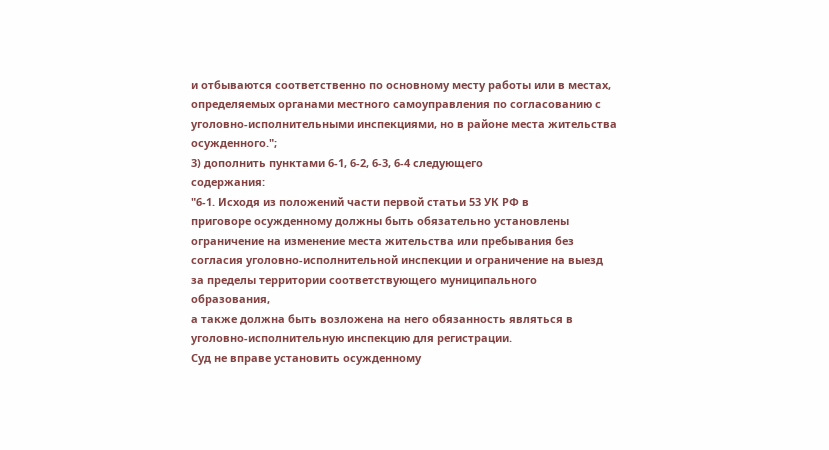и отбываются соответственно по основному месту работы или в местах,
определяемых органами местного самоуправления по согласованию с
уголовно-исполнительными инспекциями, но в районе места жительства
осужденного.";
3) дополнить пунктами 6-1, 6-2, 6-3, 6-4 следующего
содержания:
"6-1. Исходя из положений части первой статьи 53 УК РФ в
приговоре осужденному должны быть обязательно установлены
ограничение на изменение места жительства или пребывания без
согласия уголовно-исполнительной инспекции и ограничение на выезд
за пределы территории соответствующего муниципального образования,
а также должна быть возложена на него обязанность являться в
уголовно-исполнительную инспекцию для регистрации.
Суд не вправе установить осужденному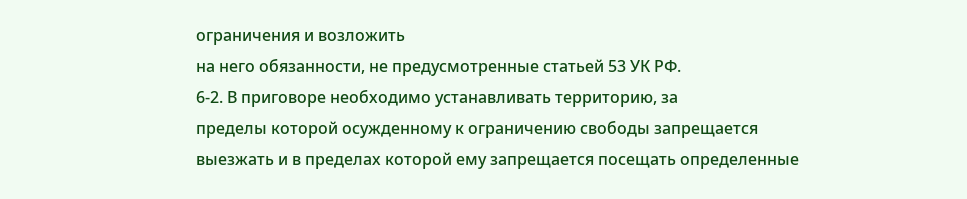ограничения и возложить
на него обязанности, не предусмотренные статьей 53 УК РФ.
6-2. В приговоре необходимо устанавливать территорию, за
пределы которой осужденному к ограничению свободы запрещается
выезжать и в пределах которой ему запрещается посещать определенные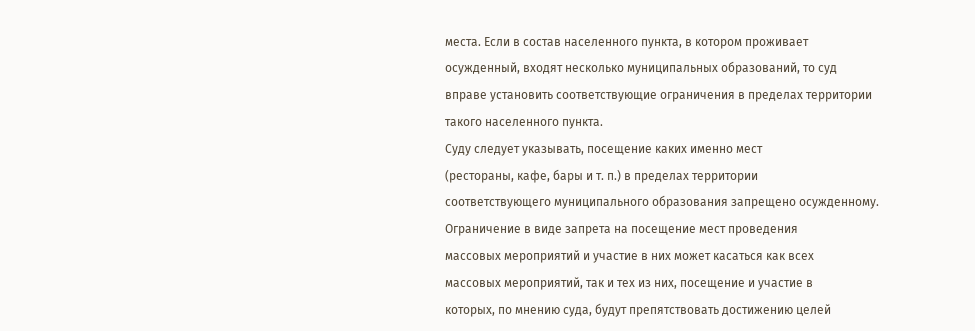места. Если в состав населенного пункта, в котором проживает
осужденный, входят несколько муниципальных образований, то суд
вправе установить соответствующие ограничения в пределах территории
такого населенного пункта.
Суду следует указывать, посещение каких именно мест
(рестораны, кафе, бары и т. п.) в пределах территории
соответствующего муниципального образования запрещено осужденному.
Ограничение в виде запрета на посещение мест проведения
массовых мероприятий и участие в них может касаться как всех
массовых мероприятий, так и тех из них, посещение и участие в
которых, по мнению суда, будут препятствовать достижению целей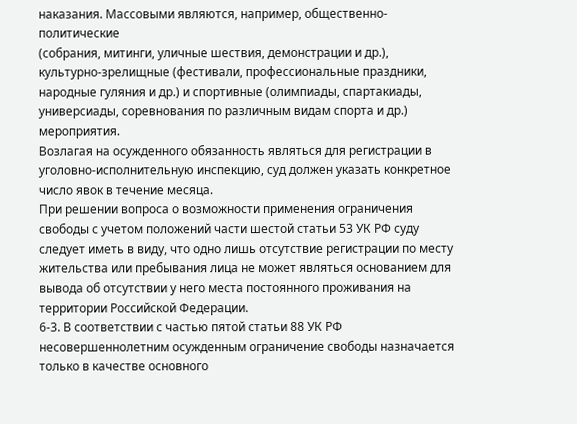наказания. Массовыми являются, например, общественно-политические
(собрания, митинги, уличные шествия, демонстрации и др.),
культурно-зрелищные (фестивали, профессиональные праздники,
народные гуляния и др.) и спортивные (олимпиады, спартакиады,
универсиады, соревнования по различным видам спорта и др.)
мероприятия.
Возлагая на осужденного обязанность являться для регистрации в
уголовно-исполнительную инспекцию, суд должен указать конкретное
число явок в течение месяца.
При решении вопроса о возможности применения ограничения
свободы с учетом положений части шестой статьи 53 УК РФ суду
следует иметь в виду, что одно лишь отсутствие регистрации по месту
жительства или пребывания лица не может являться основанием для
вывода об отсутствии у него места постоянного проживания на
территории Российской Федерации.
6-3. В соответствии с частью пятой статьи 88 УК РФ
несовершеннолетним осужденным ограничение свободы назначается
только в качестве основного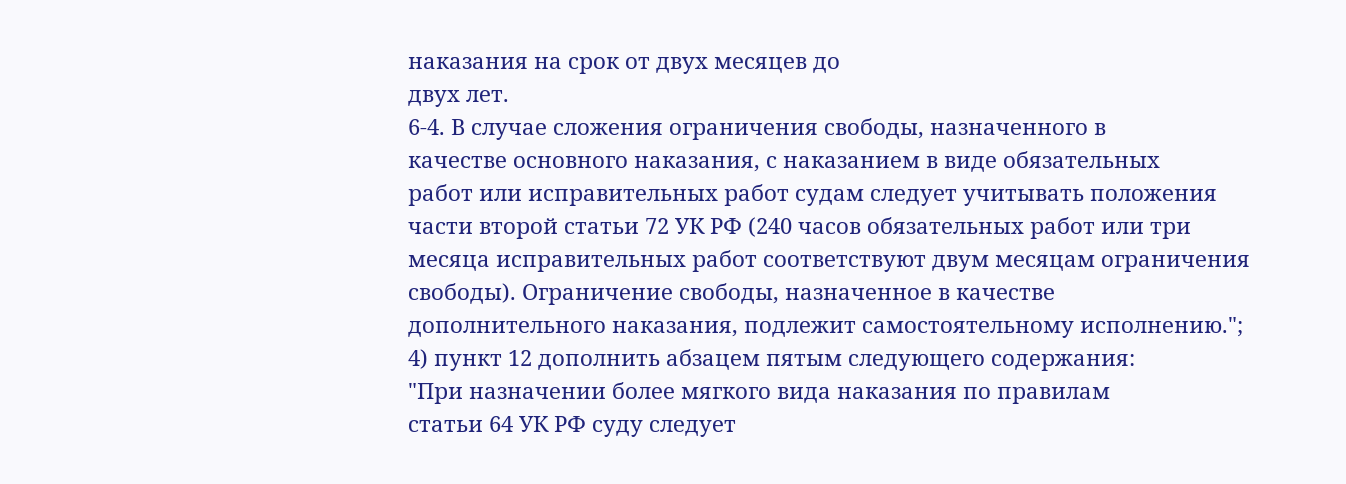наказания на срок от двух месяцев до
двух лет.
6-4. В случае сложения ограничения свободы, назначенного в
качестве основного наказания, с наказанием в виде обязательных
работ или исправительных работ судам следует учитывать положения
части второй статьи 72 УК РФ (240 часов обязательных работ или три
месяца исправительных работ соответствуют двум месяцам ограничения
свободы). Ограничение свободы, назначенное в качестве
дополнительного наказания, подлежит самостоятельному исполнению.";
4) пункт 12 дополнить абзацем пятым следующего содержания:
"При назначении более мягкого вида наказания по правилам
статьи 64 УК РФ суду следует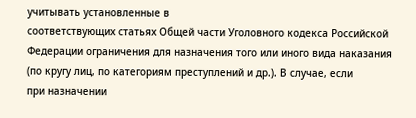учитывать установленные в
соответствующих статьях Общей части Уголовного кодекса Российской
Федерации ограничения для назначения того или иного вида наказания
(по кругу лиц, по категориям преступлений и др.). В случае, если
при назначении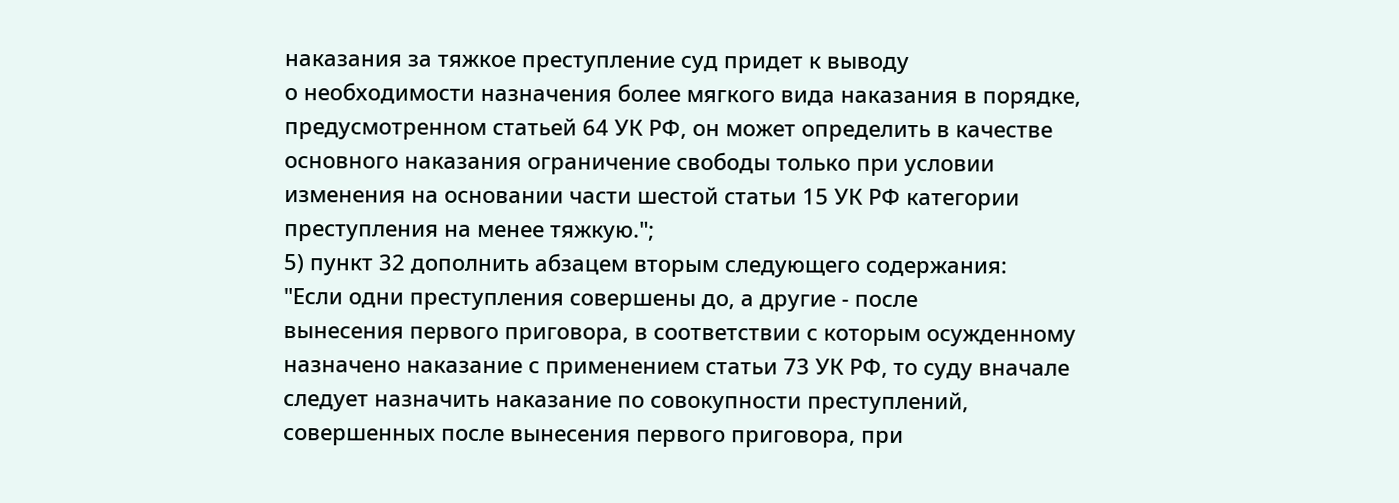наказания за тяжкое преступление суд придет к выводу
о необходимости назначения более мягкого вида наказания в порядке,
предусмотренном статьей 64 УК РФ, он может определить в качестве
основного наказания ограничение свободы только при условии
изменения на основании части шестой статьи 15 УК РФ категории
преступления на менее тяжкую.";
5) пункт 32 дополнить абзацем вторым следующего содержания:
"Если одни преступления совершены до, а другие - после
вынесения первого приговора, в соответствии с которым осужденному
назначено наказание с применением статьи 73 УК РФ, то суду вначале
следует назначить наказание по совокупности преступлений,
совершенных после вынесения первого приговора, при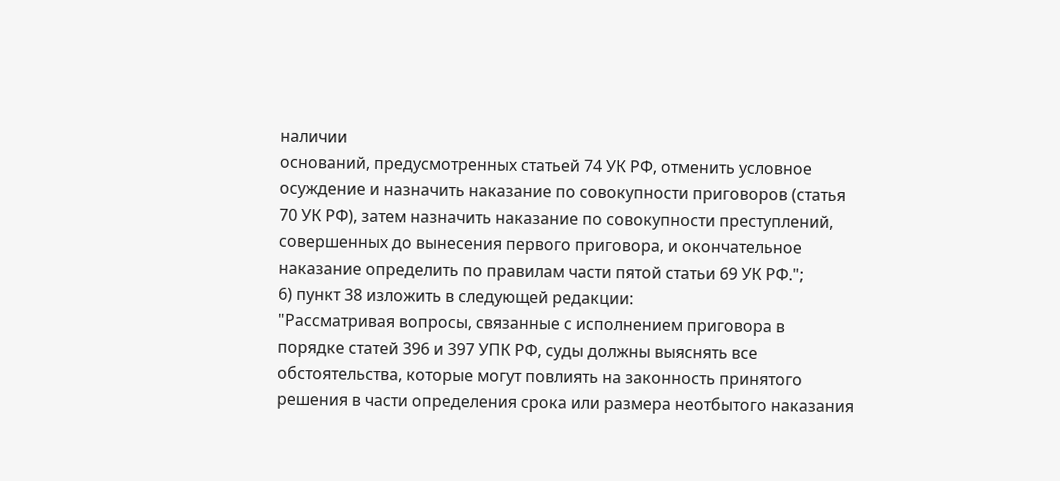наличии
оснований, предусмотренных статьей 74 УК РФ, отменить условное
осуждение и назначить наказание по совокупности приговоров (статья
70 УК РФ), затем назначить наказание по совокупности преступлений,
совершенных до вынесения первого приговора, и окончательное
наказание определить по правилам части пятой статьи 69 УК РФ.";
6) пункт 38 изложить в следующей редакции:
"Рассматривая вопросы, связанные с исполнением приговора в
порядке статей 396 и 397 УПК РФ, суды должны выяснять все
обстоятельства, которые могут повлиять на законность принятого
решения в части определения срока или размера неотбытого наказания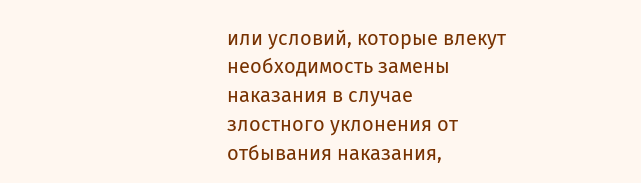или условий, которые влекут необходимость замены наказания в случае
злостного уклонения от отбывания наказания,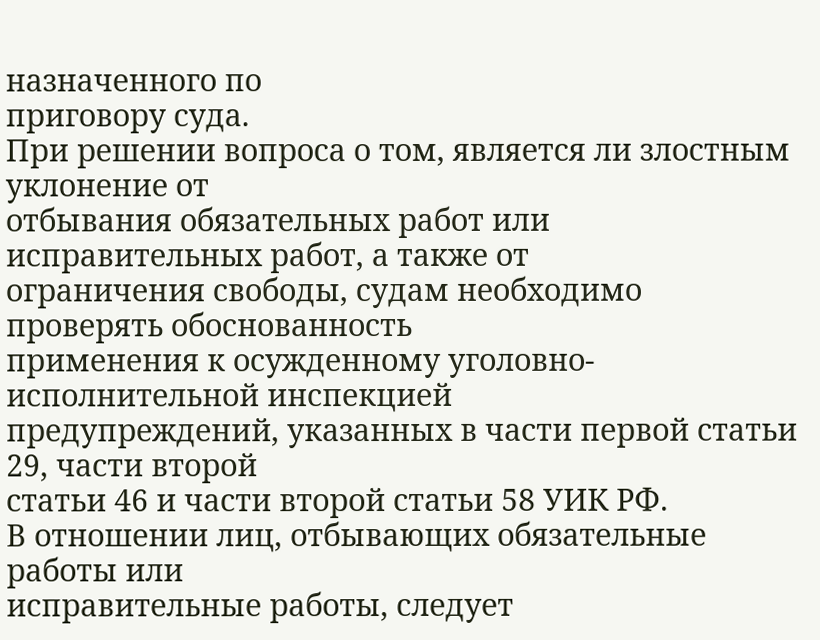назначенного по
приговору суда.
При решении вопроса о том, является ли злостным уклонение от
отбывания обязательных работ или исправительных работ, а также от
ограничения свободы, судам необходимо проверять обоснованность
применения к осужденному уголовно-исполнительной инспекцией
предупреждений, указанных в части первой статьи 29, части второй
статьи 46 и части второй статьи 58 УИК РФ.
В отношении лиц, отбывающих обязательные работы или
исправительные работы, следует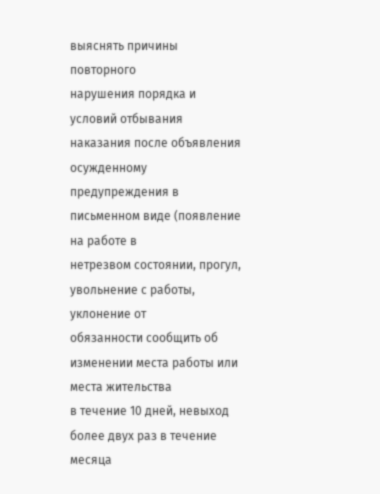выяснять причины повторного
нарушения порядка и условий отбывания наказания после объявления
осужденному предупреждения в письменном виде (появление на работе в
нетрезвом состоянии, прогул, увольнение с работы, уклонение от
обязанности сообщить об изменении места работы или места жительства
в течение 10 дней, невыход более двух раз в течение месяца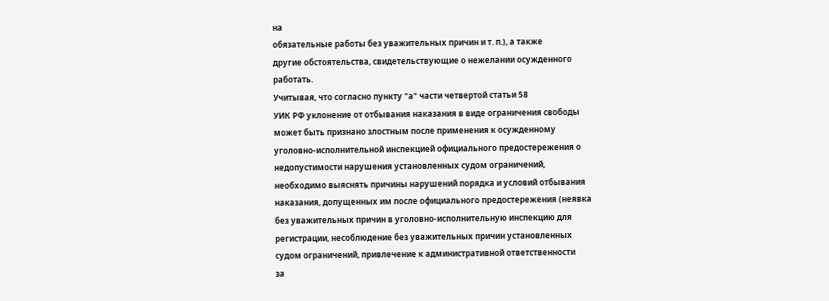на
обязательные работы без уважительных причин и т. п.), а также
другие обстоятельства, свидетельствующие о нежелании осужденного
работать.
Учитывая, что согласно пункту "а" части четвертой статьи 58
УИК РФ уклонение от отбывания наказания в виде ограничения свободы
может быть признано злостным после применения к осужденному
уголовно-исполнительной инспекцией официального предостережения о
недопустимости нарушения установленных судом ограничений,
необходимо выяснять причины нарушений порядка и условий отбывания
наказания, допущенных им после официального предостережения (неявка
без уважительных причин в уголовно-исполнительную инспекцию для
регистрации, несоблюдение без уважительных причин установленных
судом ограничений, привлечение к административной ответственности
за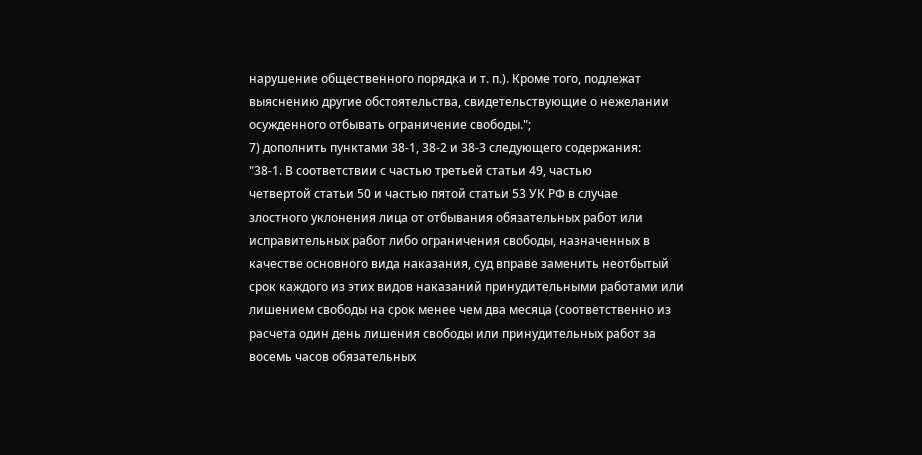нарушение общественного порядка и т. п.). Кроме того, подлежат
выяснению другие обстоятельства, свидетельствующие о нежелании
осужденного отбывать ограничение свободы.";
7) дополнить пунктами 38-1, 38-2 и 38-3 следующего содержания:
"38-1. В соответствии с частью третьей статьи 49, частью
четвертой статьи 50 и частью пятой статьи 53 УК РФ в случае
злостного уклонения лица от отбывания обязательных работ или
исправительных работ либо ограничения свободы, назначенных в
качестве основного вида наказания, суд вправе заменить неотбытый
срок каждого из этих видов наказаний принудительными работами или
лишением свободы на срок менее чем два месяца (соответственно из
расчета один день лишения свободы или принудительных работ за
восемь часов обязательных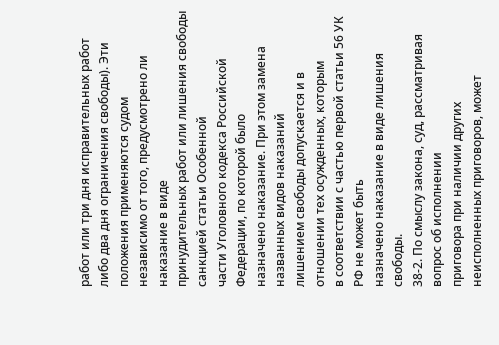работ или три дня исправительных работ
либо два дня ограничения свободы). Эти положения применяются судом
независимо от того, предусмотрено ли наказание в виде
принудительных работ или лишения свободы санкцией статьи Особенной
части Уголовного кодекса Российской Федерации, по которой было
назначено наказание. При этом замена названных видов наказаний
лишением свободы допускается и в отношении тех осужденных, которым
в соответствии с частью первой статьи 56 УК РФ не может быть
назначено наказание в виде лишения свободы.
38-2. По смыслу закона, суд, рассматривая вопрос об исполнении
приговора при наличии других неисполненных приговоров, может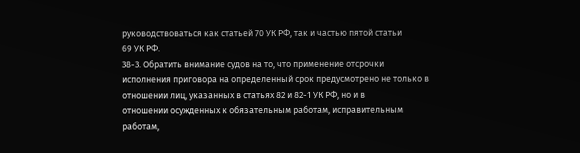руководствоваться как статьей 70 УК РФ, так и частью пятой статьи
69 УК РФ.
38-3. Обратить внимание судов на то, что применение отсрочки
исполнения приговора на определенный срок предусмотрено не только в
отношении лиц, указанных в статьях 82 и 82-1 УК РФ, но и в
отношении осужденных к обязательным работам, исправительным
работам,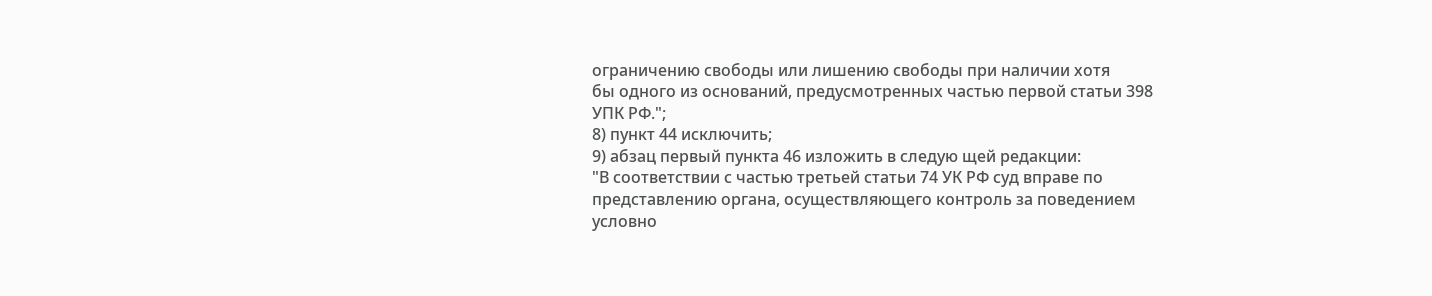ограничению свободы или лишению свободы при наличии хотя
бы одного из оснований, предусмотренных частью первой статьи 398
УПК РФ.";
8) пункт 44 исключить;
9) абзац первый пункта 46 изложить в следую щей редакции:
"В соответствии с частью третьей статьи 74 УК РФ суд вправе по
представлению органа, осуществляющего контроль за поведением
условно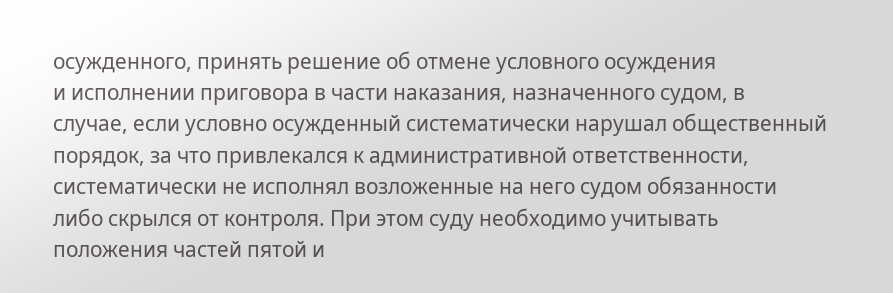осужденного, принять решение об отмене условного осуждения
и исполнении приговора в части наказания, назначенного судом, в
случае, если условно осужденный систематически нарушал общественный
порядок, за что привлекался к административной ответственности,
систематически не исполнял возложенные на него судом обязанности
либо скрылся от контроля. При этом суду необходимо учитывать
положения частей пятой и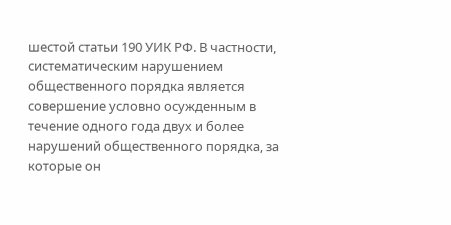шестой статьи 190 УИК РФ. В частности,
систематическим нарушением общественного порядка является
совершение условно осужденным в течение одного года двух и более
нарушений общественного порядка, за которые он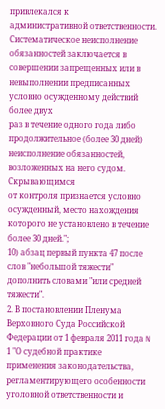привлекался к
административной ответственности. Систематическое неисполнение
обязанностей заключается в совершении запрещенных или в
невыполнении предписанных условно осужденному действий более двух
раз в течение одного года либо продолжительное (более 30 дней)
неисполнение обязанностей, возложенных на него судом. Скрывающимся
от контроля признается условно осужденный, место нахождения
которого не установлено в течение более 30 дней.";
10) абзац первый пункта 47 после слов "небольшой тяжести"
дополнить словами "или средней тяжести".
2. В постановлении Пленума Верховного Суда Российской
Федерации от 1 февраля 2011 года N 1 "О судебной практике
применения законодательства, регламентирующего особенности
уголовной ответственности и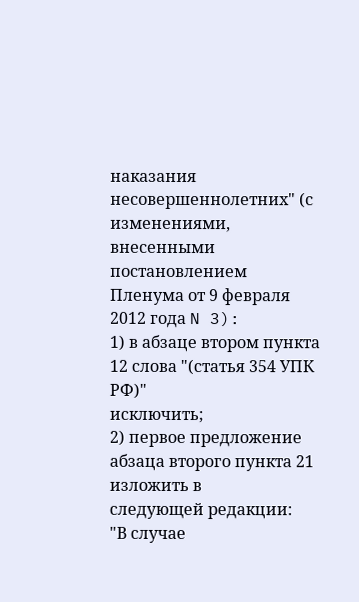наказания несовершеннолетних" (с
изменениями, внесенными постановлением Пленума от 9 февраля
2012 года N 3):
1) в абзаце втором пункта 12 слова "(статья 354 УПК РФ)"
исключить;
2) первое предложение абзаца второго пункта 21 изложить в
следующей редакции:
"В случае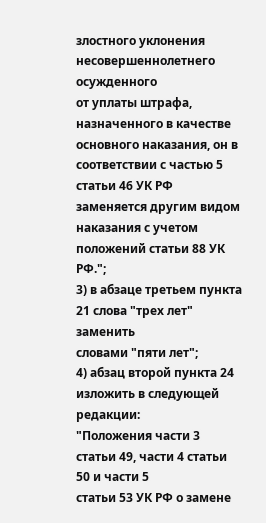злостного уклонения несовершеннолетнего осужденного
от уплаты штрафа, назначенного в качестве основного наказания, он в
соответствии с частью 5 статьи 46 УК РФ заменяется другим видом
наказания с учетом положений статьи 88 УК РФ.";
3) в абзаце третьем пункта 21 слова "трех лет" заменить
словами "пяти лет";
4) абзац второй пункта 24 изложить в следующей редакции:
"Положения части 3 статьи 49, части 4 статьи 50 и части 5
статьи 53 УК РФ о замене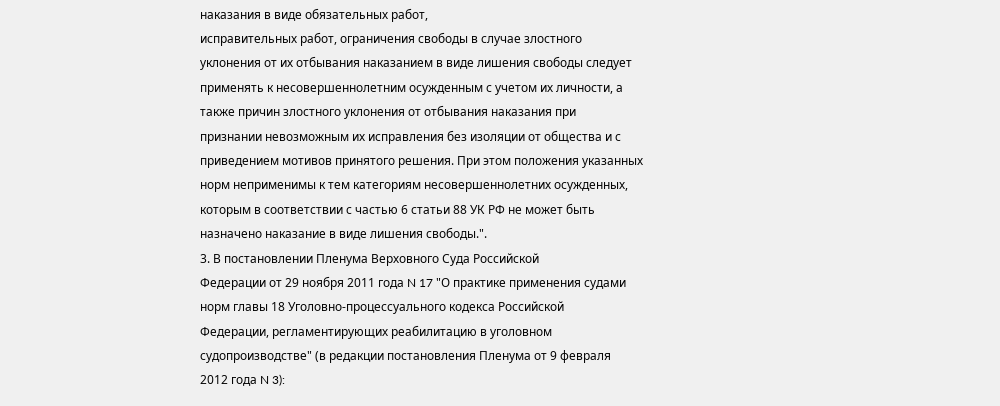наказания в виде обязательных работ,
исправительных работ, ограничения свободы в случае злостного
уклонения от их отбывания наказанием в виде лишения свободы следует
применять к несовершеннолетним осужденным с учетом их личности, а
также причин злостного уклонения от отбывания наказания при
признании невозможным их исправления без изоляции от общества и с
приведением мотивов принятого решения. При этом положения указанных
норм неприменимы к тем категориям несовершеннолетних осужденных,
которым в соответствии с частью 6 статьи 88 УК РФ не может быть
назначено наказание в виде лишения свободы.".
3. В постановлении Пленума Верховного Суда Российской
Федерации от 29 ноября 2011 года N 17 "О практике применения судами
норм главы 18 Уголовно-процессуального кодекса Российской
Федерации, регламентирующих реабилитацию в уголовном
судопроизводстве" (в редакции постановления Пленума от 9 февраля
2012 года N 3):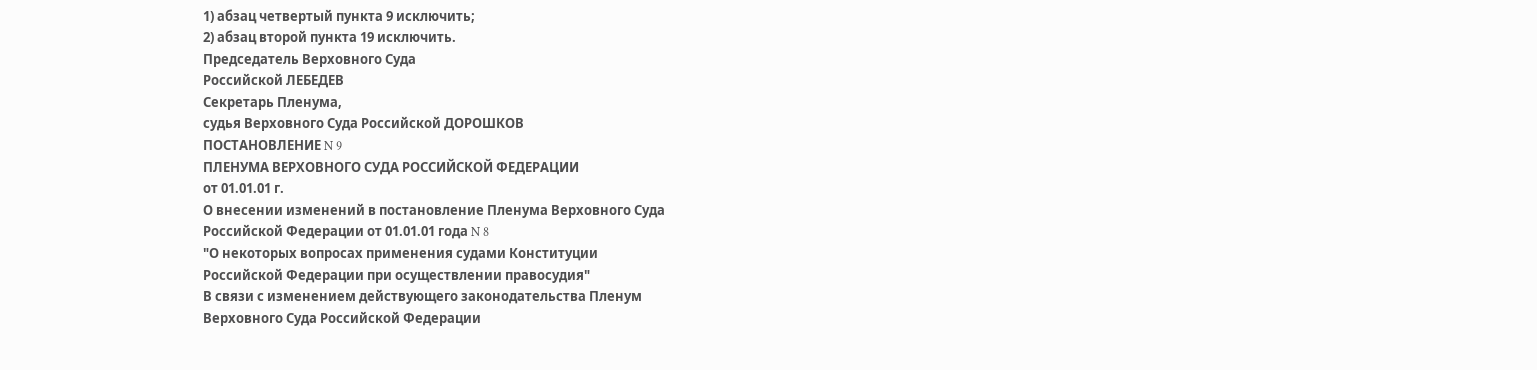1) абзац четвертый пункта 9 исключить;
2) абзац второй пункта 19 исключить.
Председатель Верховного Суда
Российской ЛЕБЕДЕВ
Секретарь Пленума,
судья Верховного Суда Российской ДОРОШКОВ
ПОСТАНОВЛЕНИЕ N 9
ПЛЕНУМА ВЕРХОВНОГО СУДА РОССИЙСКОЙ ФЕДЕРАЦИИ
от 01.01.01 г.
О внесении изменений в постановление Пленума Верховного Суда
Российской Федерации от 01.01.01 года N 8
"О некоторых вопросах применения судами Конституции
Российской Федерации при осуществлении правосудия"
В связи с изменением действующего законодательства Пленум
Верховного Суда Российской Федерации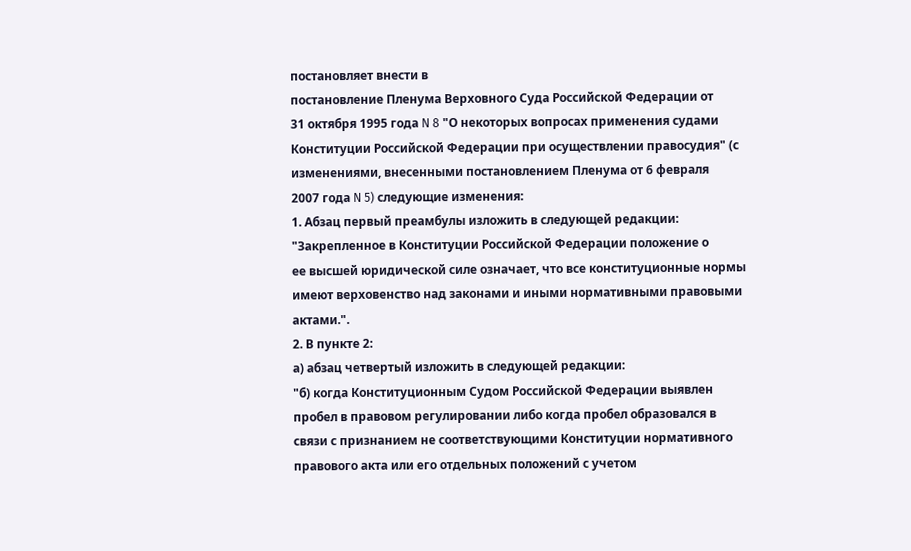постановляет внести в
постановление Пленума Верховного Суда Российской Федерации от
31 октября 1995 года N 8 "О некоторых вопросах применения судами
Конституции Российской Федерации при осуществлении правосудия" (с
изменениями, внесенными постановлением Пленума от 6 февраля
2007 года N 5) следующие изменения:
1. Абзац первый преамбулы изложить в следующей редакции:
"Закрепленное в Конституции Российской Федерации положение о
ее высшей юридической силе означает, что все конституционные нормы
имеют верховенство над законами и иными нормативными правовыми
актами.".
2. В пункте 2:
а) абзац четвертый изложить в следующей редакции:
"б) когда Конституционным Судом Российской Федерации выявлен
пробел в правовом регулировании либо когда пробел образовался в
связи с признанием не соответствующими Конституции нормативного
правового акта или его отдельных положений с учетом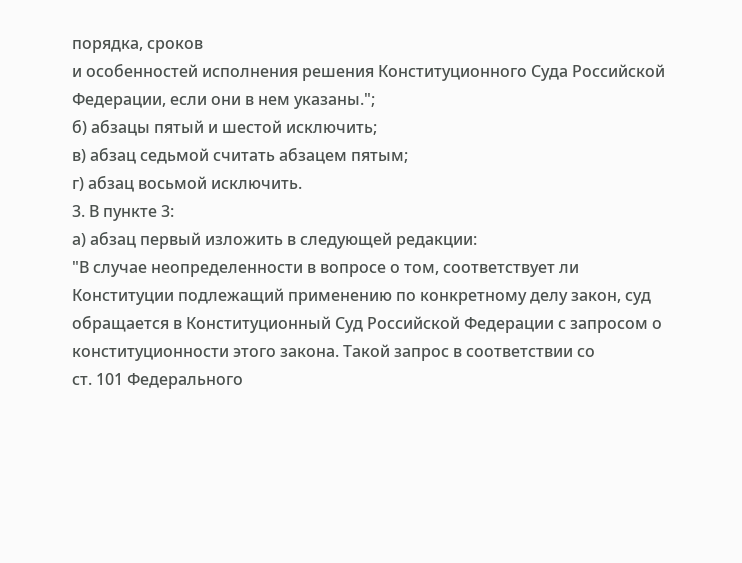порядка, сроков
и особенностей исполнения решения Конституционного Суда Российской
Федерации, если они в нем указаны.";
б) абзацы пятый и шестой исключить;
в) абзац седьмой считать абзацем пятым;
г) абзац восьмой исключить.
3. В пункте 3:
а) абзац первый изложить в следующей редакции:
"В случае неопределенности в вопросе о том, соответствует ли
Конституции подлежащий применению по конкретному делу закон, суд
обращается в Конституционный Суд Российской Федерации с запросом о
конституционности этого закона. Такой запрос в соответствии со
ст. 101 Федерального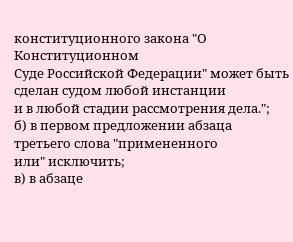конституционного закона "О Конституционном
Суде Российской Федерации" может быть сделан судом любой инстанции
и в любой стадии рассмотрения дела.";
б) в первом предложении абзаца третьего слова "примененного
или" исключить;
в) в абзаце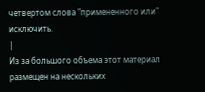четвертом слова "примененного или" исключить.
|
Из за большого объема этот материал размещен на нескольких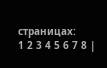страницах:
1 2 3 4 5 6 7 8 |